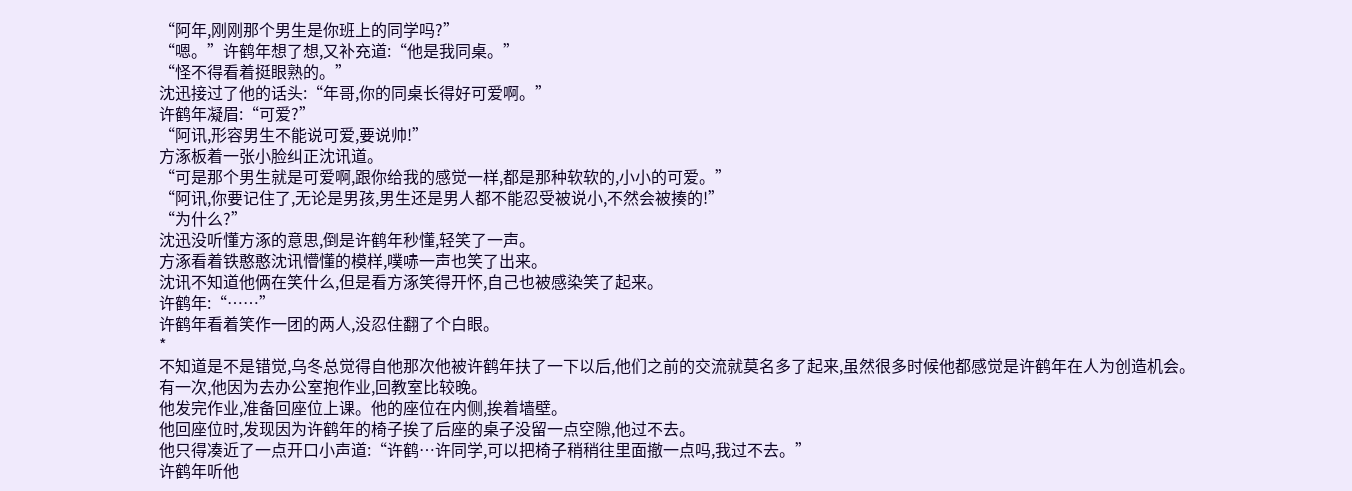“阿年,刚刚那个男生是你班上的同学吗?”
“嗯。”许鹤年想了想,又补充道:“他是我同桌。”
“怪不得看着挺眼熟的。”
沈迅接过了他的话头:“年哥,你的同桌长得好可爱啊。”
许鹤年凝眉:“可爱?”
“阿讯,形容男生不能说可爱,要说帅!”
方涿板着一张小脸纠正沈讯道。
“可是那个男生就是可爱啊,跟你给我的感觉一样,都是那种软软的,小小的可爱。”
“阿讯,你要记住了,无论是男孩,男生还是男人都不能忍受被说小,不然会被揍的!”
“为什么?”
沈迅没听懂方涿的意思,倒是许鹤年秒懂,轻笑了一声。
方涿看着铁憨憨沈讯懵懂的模样,噗哧一声也笑了出来。
沈讯不知道他俩在笑什么,但是看方涿笑得开怀,自己也被感染笑了起来。
许鹤年:“……”
许鹤年看着笑作一团的两人,没忍住翻了个白眼。
*
不知道是不是错觉,乌冬总觉得自他那次他被许鹤年扶了一下以后,他们之前的交流就莫名多了起来,虽然很多时候他都感觉是许鹤年在人为创造机会。
有一次,他因为去办公室抱作业,回教室比较晚。
他发完作业,准备回座位上课。他的座位在内侧,挨着墙壁。
他回座位时,发现因为许鹤年的椅子挨了后座的桌子没留一点空隙,他过不去。
他只得凑近了一点开口小声道:“许鹤…许同学,可以把椅子稍稍往里面撤一点吗,我过不去。”
许鹤年听他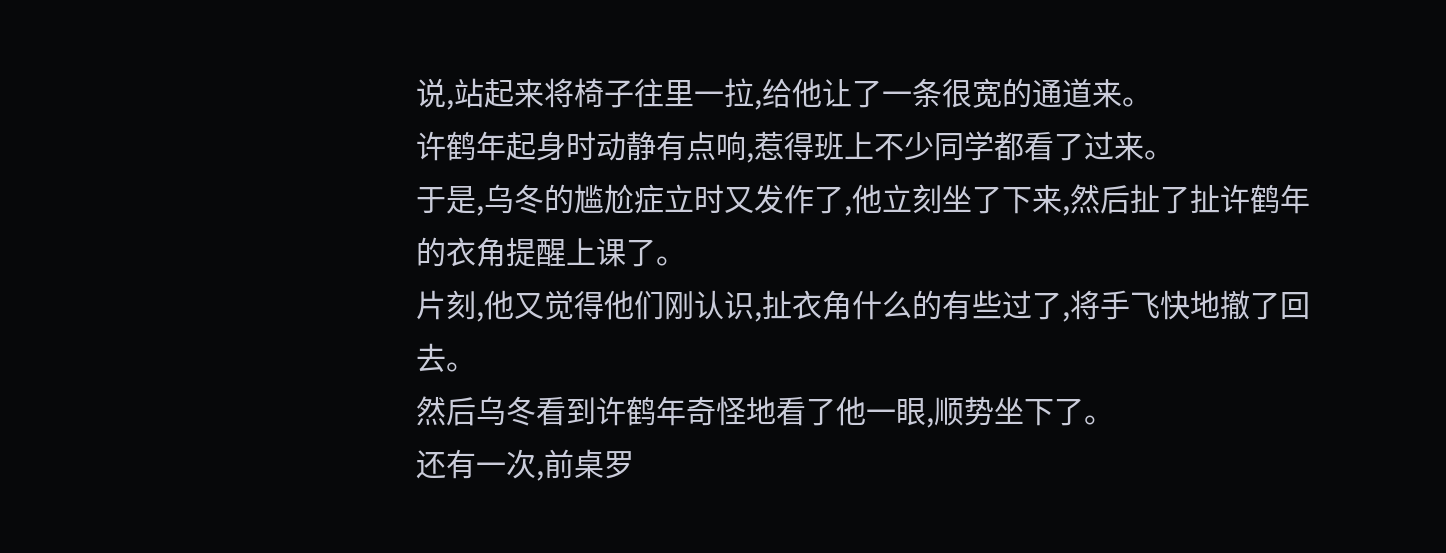说,站起来将椅子往里一拉,给他让了一条很宽的通道来。
许鹤年起身时动静有点响,惹得班上不少同学都看了过来。
于是,乌冬的尴尬症立时又发作了,他立刻坐了下来,然后扯了扯许鹤年的衣角提醒上课了。
片刻,他又觉得他们刚认识,扯衣角什么的有些过了,将手飞快地撤了回去。
然后乌冬看到许鹤年奇怪地看了他一眼,顺势坐下了。
还有一次,前桌罗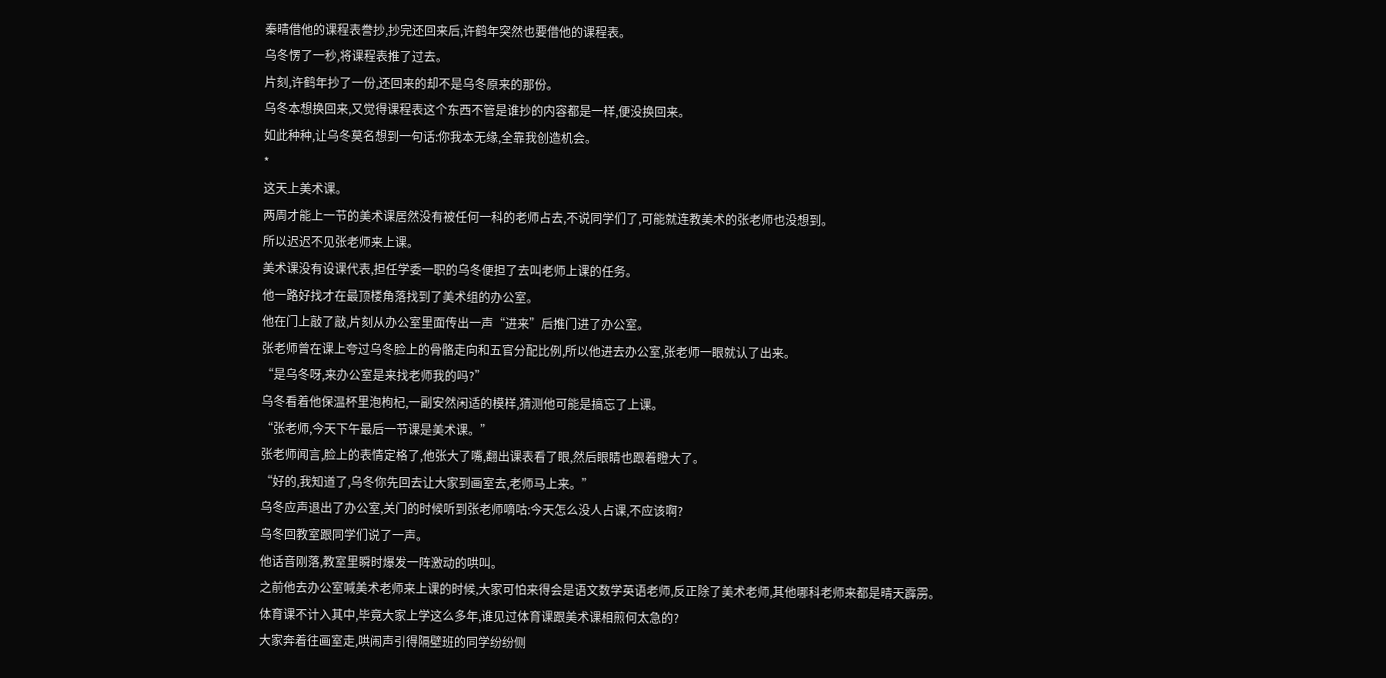秦晴借他的课程表誊抄,抄完还回来后,许鹤年突然也要借他的课程表。
乌冬愣了一秒,将课程表推了过去。
片刻,许鹤年抄了一份,还回来的却不是乌冬原来的那份。
乌冬本想换回来,又觉得课程表这个东西不管是谁抄的内容都是一样,便没换回来。
如此种种,让乌冬莫名想到一句话:你我本无缘,全靠我创造机会。
*
这天上美术课。
两周才能上一节的美术课居然没有被任何一科的老师占去,不说同学们了,可能就连教美术的张老师也没想到。
所以迟迟不见张老师来上课。
美术课没有设课代表,担任学委一职的乌冬便担了去叫老师上课的任务。
他一路好找才在最顶楼角落找到了美术组的办公室。
他在门上敲了敲,片刻从办公室里面传出一声“进来”后推门进了办公室。
张老师曾在课上夸过乌冬脸上的骨骼走向和五官分配比例,所以他进去办公室,张老师一眼就认了出来。
“是乌冬呀,来办公室是来找老师我的吗?”
乌冬看着他保温杯里泡枸杞,一副安然闲适的模样,猜测他可能是搞忘了上课。
“张老师,今天下午最后一节课是美术课。”
张老师闻言,脸上的表情定格了,他张大了嘴,翻出课表看了眼,然后眼睛也跟着瞪大了。
“好的,我知道了,乌冬你先回去让大家到画室去,老师马上来。”
乌冬应声退出了办公室,关门的时候听到张老师嘀咕:今天怎么没人占课,不应该啊?
乌冬回教室跟同学们说了一声。
他话音刚落,教室里瞬时爆发一阵激动的哄叫。
之前他去办公室喊美术老师来上课的时候,大家可怕来得会是语文数学英语老师,反正除了美术老师,其他哪科老师来都是晴天霹雳。
体育课不计入其中,毕竟大家上学这么多年,谁见过体育课跟美术课相煎何太急的?
大家奔着往画室走,哄闹声引得隔壁班的同学纷纷侧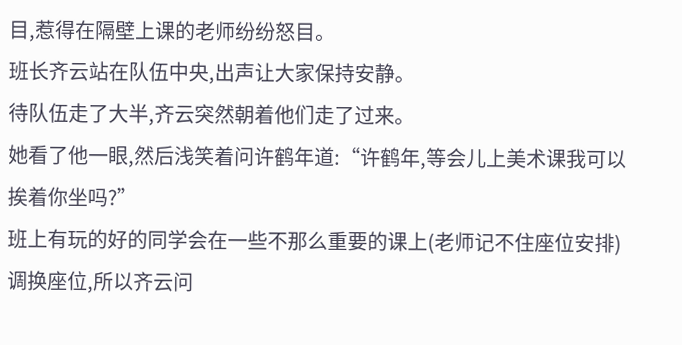目,惹得在隔壁上课的老师纷纷怒目。
班长齐云站在队伍中央,出声让大家保持安静。
待队伍走了大半,齐云突然朝着他们走了过来。
她看了他一眼,然后浅笑着问许鹤年道:“许鹤年,等会儿上美术课我可以挨着你坐吗?”
班上有玩的好的同学会在一些不那么重要的课上(老师记不住座位安排)调换座位,所以齐云问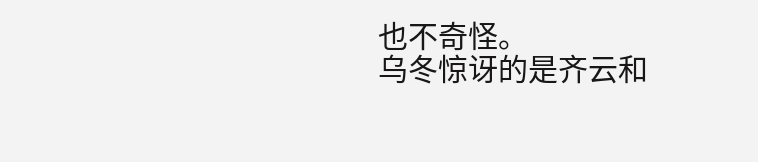也不奇怪。
乌冬惊讶的是齐云和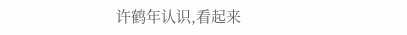许鹤年认识,看起来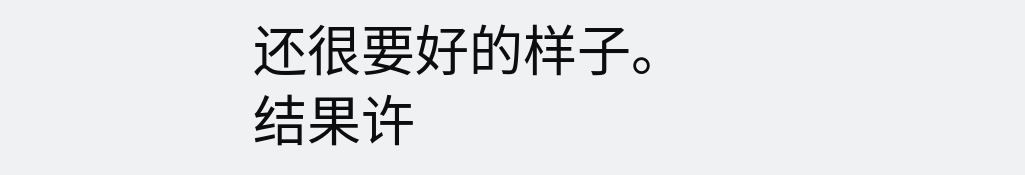还很要好的样子。
结果许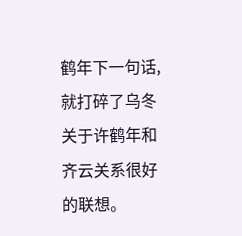鹤年下一句话,就打碎了乌冬关于许鹤年和齐云关系很好的联想。